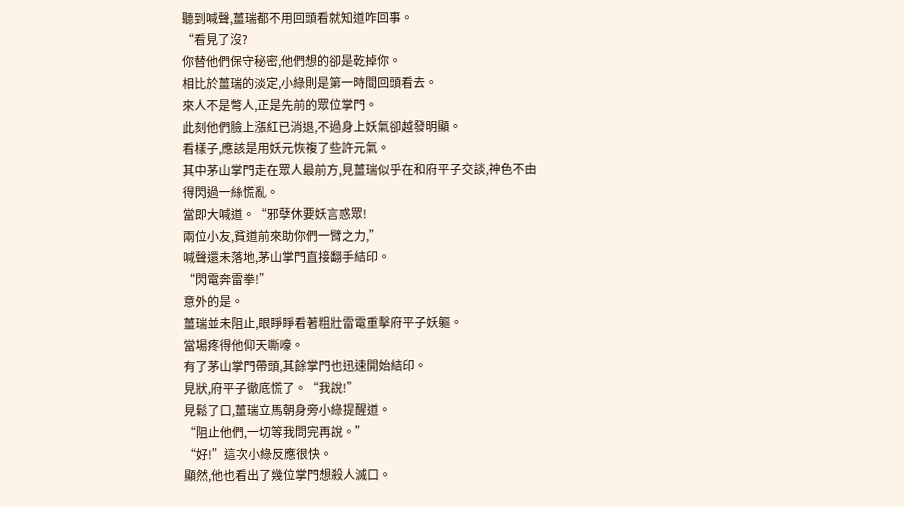聽到喊聲,薑瑞都不用回頭看就知道咋回事。
“看見了沒?
你替他們保守秘密,他們想的卻是乾掉你。
相比於薑瑞的淡定,小綠則是第一時間回頭看去。
來人不是彆人,正是先前的眾位掌門。
此刻他們臉上漲紅已消退,不過身上妖氣卻越發明顯。
看樣子,應該是用妖元恢複了些許元氣。
其中茅山掌門走在眾人最前方,見薑瑞似乎在和府平子交談,神色不由得閃過一絲慌亂。
當即大喊道。“邪孽休要妖言惑眾!
兩位小友,貧道前來助你們一臂之力,”
喊聲還未落地,茅山掌門直接翻手結印。
“閃電奔雷拳!”
意外的是。
薑瑞並未阻止,眼睜睜看著粗壯雷電重擊府平子妖軀。
當場疼得他仰天嘶嚎。
有了茅山掌門帶頭,其餘掌門也迅速開始結印。
見狀,府平子徹底慌了。“我說!”
見鬆了口,薑瑞立馬朝身旁小綠提醒道。
“阻止他們,一切等我問完再說。”
“好!”這次小綠反應很快。
顯然,他也看出了幾位掌門想殺人滅口。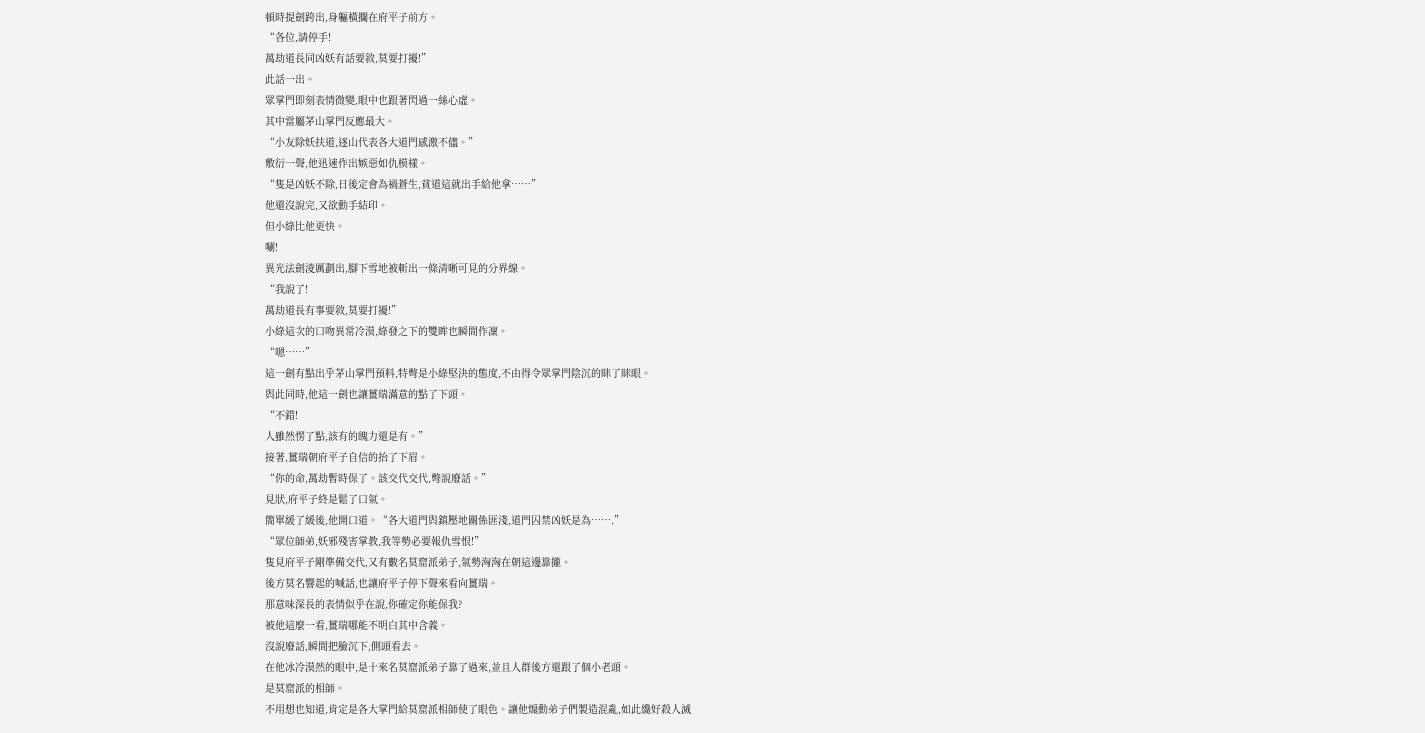頓時提劍跨出,身軀橫攔在府平子前方。
“各位,請停手!
萬劫道長同凶妖有話要敘,莫要打擾!”
此話一出。
眾掌門即刻表情微變,眼中也跟著閃過一絲心虛。
其中當屬茅山掌門反應最大。
“小友除妖扶道,逐山代表各大道門感激不儘。”
敷衍一聲,他迅速作出嫉惡如仇模樣。
“隻是凶妖不除,日後定會為禍蒼生,貧道這就出手給他拿……”
他還沒說完,又欲動手結印。
但小綠比他更快。
唰!
異光法劍淩厲劃出,腳下雪地被斬出一條清晰可見的分界線。
“我說了!
萬劫道長有事要敘,莫要打擾!”
小綠這次的口吻異常冷漠,綠發之下的雙眸也瞬間作凜。
“嗯……”
這一劍有點出乎茅山掌門預料,特彆是小綠堅決的態度,不由得令眾掌門陰沉的眯了眯眼。
與此同時,他這一劍也讓薑瑞滿意的點了下頭。
“不錯!
人雖然愣了點,該有的魄力還是有。”
接著,薑瑞朝府平子自信的抬了下眉。
“你的命,萬劫暫時保了。該交代交代,彆說廢話。”
見狀,府平子終是鬆了口氣。
簡單緩了緩後,他開口道。“各大道門與鎮壓地關係匪淺,道門囚禁凶妖是為…….”
“眾位師弟,妖邪殘害掌教,我等勢必要報仇雪恨!”
隻見府平子剛準備交代,又有數名莫窟派弟子,氣勢洶洶在朝這邊靠攏。
後方莫名響起的喊話,也讓府平子停下聲來看向薑瑞。
那意味深長的表情似乎在說,你確定你能保我?
被他這麼一看,薑瑞哪能不明白其中含義。
沒說廢話,瞬間把臉沉下,側頭看去。
在他冰冷漠然的眼中,是十來名莫窟派弟子靠了過來,並且人群後方還跟了個小老頭。
是莫窟派的相師。
不用想也知道,肯定是各大掌門給莫窟派相師使了眼色。讓他煽動弟子們製造混亂,如此纔好殺人滅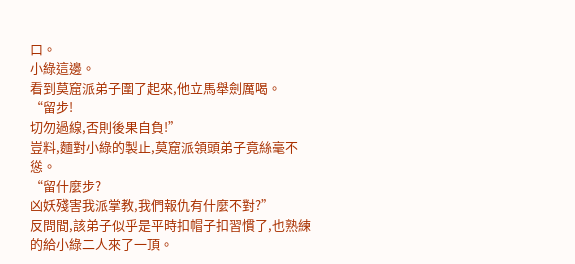口。
小綠這邊。
看到莫窟派弟子圍了起來,他立馬舉劍厲喝。
“留步!
切勿過線,否則後果自負!”
豈料,麵對小綠的製止,莫窟派領頭弟子竟絲毫不慫。
“留什麼步?
凶妖殘害我派掌教,我們報仇有什麼不對?”
反問間,該弟子似乎是平時扣帽子扣習慣了,也熟練的給小綠二人來了一頂。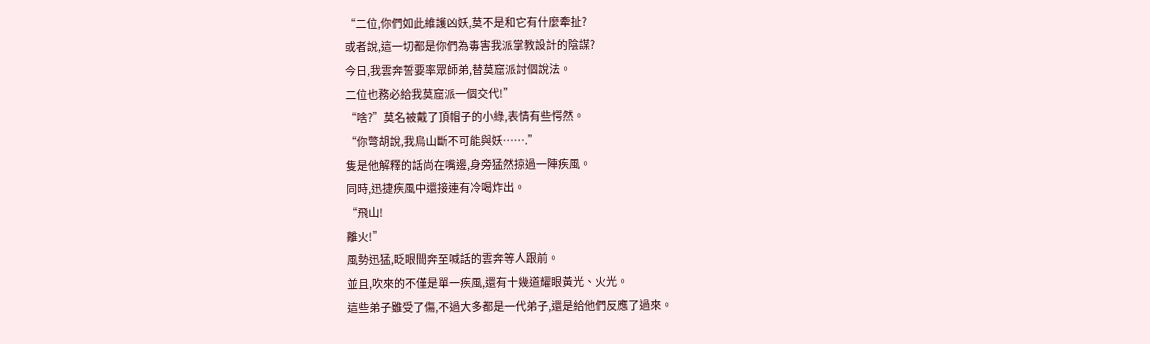“二位,你們如此維護凶妖,莫不是和它有什麼牽扯?
或者說,這一切都是你們為毒害我派掌教設計的陰謀?
今日,我雲奔誓要率眾師弟,替莫窟派討個說法。
二位也務必給我莫窟派一個交代!”
“啥?”莫名被戴了頂帽子的小綠,表情有些愕然。
“你彆胡說,我烏山斷不可能與妖…….”
隻是他解釋的話尚在嘴邊,身旁猛然掠過一陣疾風。
同時,迅捷疾風中還接連有冷喝炸出。
“飛山!
離火!”
風勢迅猛,眨眼間奔至喊話的雲奔等人跟前。
並且,吹來的不僅是單一疾風,還有十幾道耀眼黃光、火光。
這些弟子雖受了傷,不過大多都是一代弟子,還是給他們反應了過來。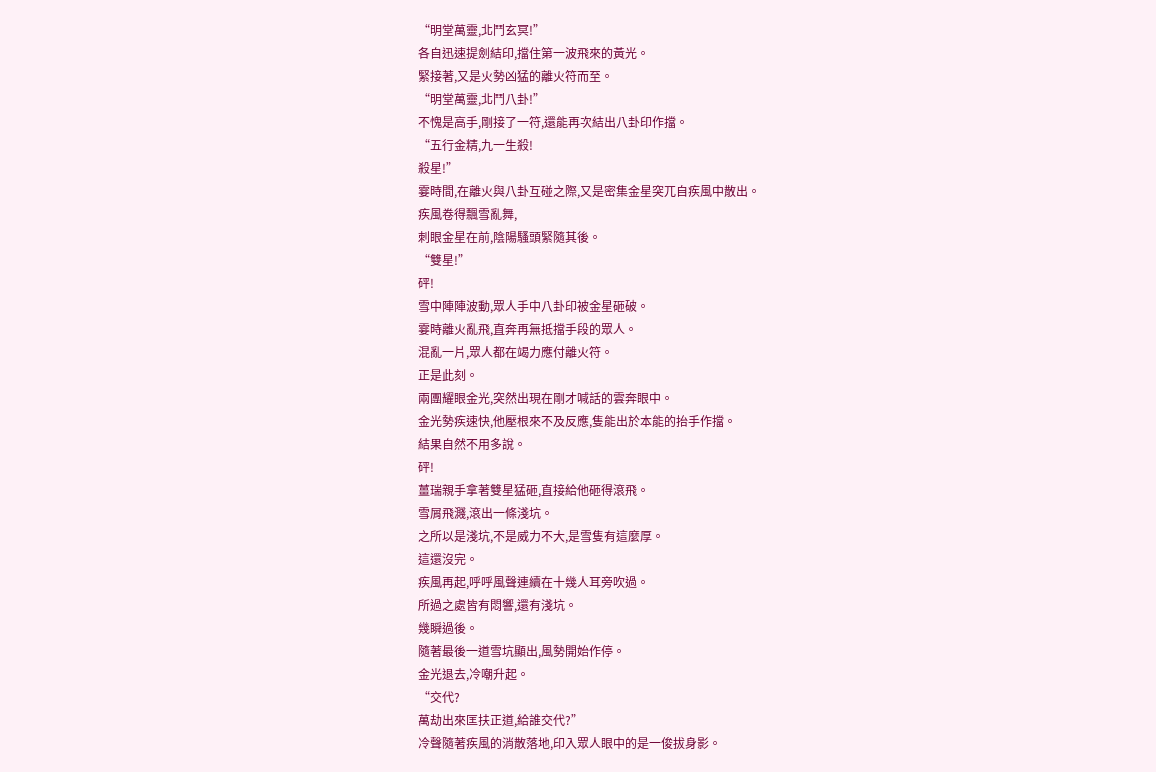“明堂萬靈,北鬥玄冥!”
各自迅速提劍結印,擋住第一波飛來的黃光。
緊接著,又是火勢凶猛的離火符而至。
“明堂萬靈,北鬥八卦!”
不愧是高手,剛接了一符,還能再次結出八卦印作擋。
“五行金精,九一生殺!
殺星!”
霎時間,在離火與八卦互碰之際,又是密集金星突兀自疾風中散出。
疾風卷得飄雪亂舞,
刺眼金星在前,陰陽騷頭緊隨其後。
“雙星!”
砰!
雪中陣陣波動,眾人手中八卦印被金星砸破。
霎時離火亂飛,直奔再無抵擋手段的眾人。
混亂一片,眾人都在竭力應付離火符。
正是此刻。
兩團耀眼金光,突然出現在剛才喊話的雲奔眼中。
金光勢疾速快,他壓根來不及反應,隻能出於本能的抬手作擋。
結果自然不用多說。
砰!
薑瑞親手拿著雙星猛砸,直接給他砸得滾飛。
雪屑飛濺,滾出一條淺坑。
之所以是淺坑,不是威力不大,是雪隻有這麼厚。
這還沒完。
疾風再起,呼呼風聲連續在十幾人耳旁吹過。
所過之處皆有悶響,還有淺坑。
幾瞬過後。
隨著最後一道雪坑顯出,風勢開始作停。
金光退去,冷嘲升起。
“交代?
萬劫出來匡扶正道,給誰交代?”
冷聲隨著疾風的消散落地,印入眾人眼中的是一俊拔身影。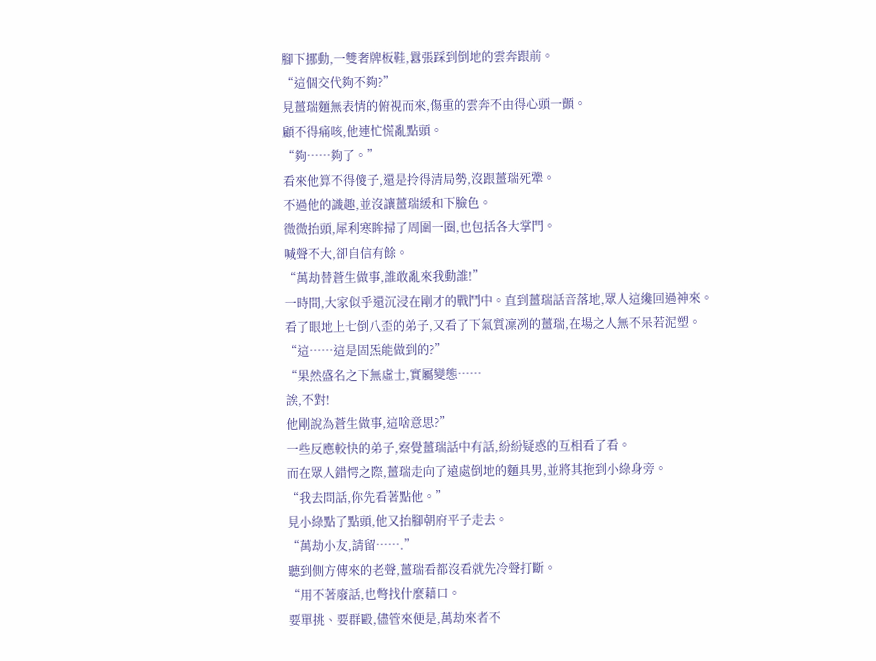腳下挪動,一雙奢牌板鞋,囂張踩到倒地的雲奔跟前。
“這個交代夠不夠?”
見薑瑞麵無表情的俯視而來,傷重的雲奔不由得心頭一顫。
顧不得痛咳,他連忙慌亂點頭。
“夠……夠了。”
看來他算不得傻子,還是拎得清局勢,沒跟薑瑞死犟。
不過他的識趣,並沒讓薑瑞緩和下臉色。
微微抬頭,犀利寒眸掃了周圍一圈,也包括各大掌門。
喊聲不大,卻自信有餘。
“萬劫替蒼生做事,誰敢亂來我動誰!”
一時間,大家似乎還沉浸在剛才的戰鬥中。直到薑瑞話音落地,眾人這纔回過神來。
看了眼地上七倒八歪的弟子,又看了下氣質凜冽的薑瑞,在場之人無不呆若泥塑。
“這……這是固炁能做到的?”
“果然盛名之下無虛士,實屬變態……
誒,不對!
他剛說為蒼生做事,這啥意思?”
一些反應較快的弟子,察覺薑瑞話中有話,紛紛疑惑的互相看了看。
而在眾人錯愕之際,薑瑞走向了遠處倒地的麵具男,並將其拖到小綠身旁。
“我去問話,你先看著點他。”
見小綠點了點頭,他又抬腳朝府平子走去。
“萬劫小友,請留…….”
聽到側方傳來的老聲,薑瑞看都沒看就先冷聲打斷。
“用不著廢話,也彆找什麼藉口。
要單挑、要群毆,儘管來便是,萬劫來者不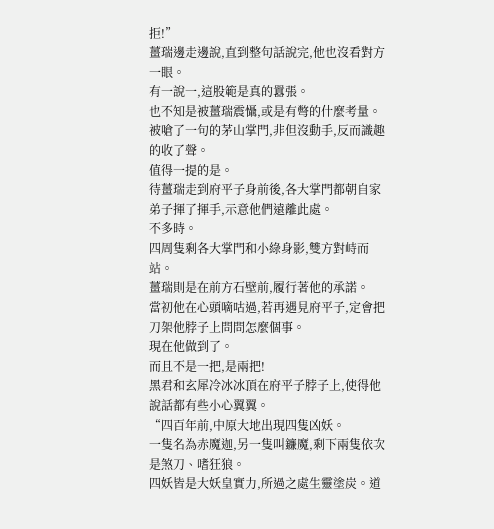拒!”
薑瑞邊走邊說,直到整句話說完,他也沒看對方一眼。
有一說一,這股範是真的囂張。
也不知是被薑瑞震懾,或是有彆的什麼考量。
被嗆了一句的茅山掌門,非但沒動手,反而識趣的收了聲。
值得一提的是。
待薑瑞走到府平子身前後,各大掌門都朝自家弟子揮了揮手,示意他們遠離此處。
不多時。
四周隻剩各大掌門和小綠身影,雙方對峙而站。
薑瑞則是在前方石壁前,履行著他的承諾。
當初他在心頭嘀咕過,若再遇見府平子,定會把刀架他脖子上問問怎麼個事。
現在他做到了。
而且不是一把,是兩把!
黑君和玄犀冷冰冰頂在府平子脖子上,使得他說話都有些小心翼翼。
“四百年前,中原大地出現四隻凶妖。
一隻名為赤魔迦,另一隻叫鐮魔,剩下兩隻依次是煞刀、嗜狂狼。
四妖皆是大妖皇實力,所過之處生靈塗炭。道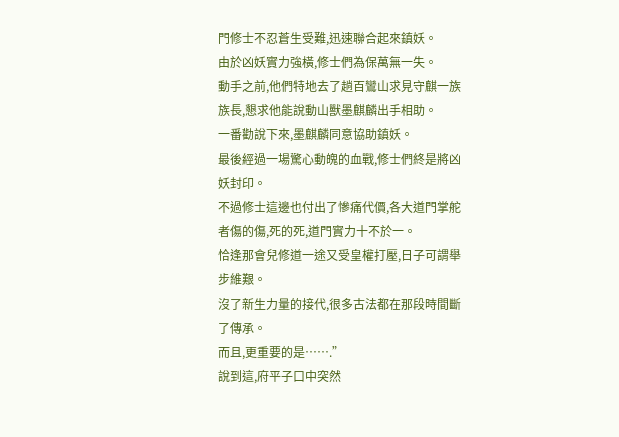門修士不忍蒼生受難,迅速聯合起來鎮妖。
由於凶妖實力強橫,修士們為保萬無一失。
動手之前,他們特地去了趟百鸞山求見守麒一族族長,懇求他能說動山獸墨麒麟出手相助。
一番勸說下來,墨麒麟同意協助鎮妖。
最後經過一場驚心動魄的血戰,修士們終是將凶妖封印。
不過修士這邊也付出了慘痛代價,各大道門掌舵者傷的傷,死的死,道門實力十不於一。
恰逢那會兒修道一途又受皇權打壓,日子可謂舉步維艱。
沒了新生力量的接代,很多古法都在那段時間斷了傳承。
而且,更重要的是…….”
說到這,府平子口中突然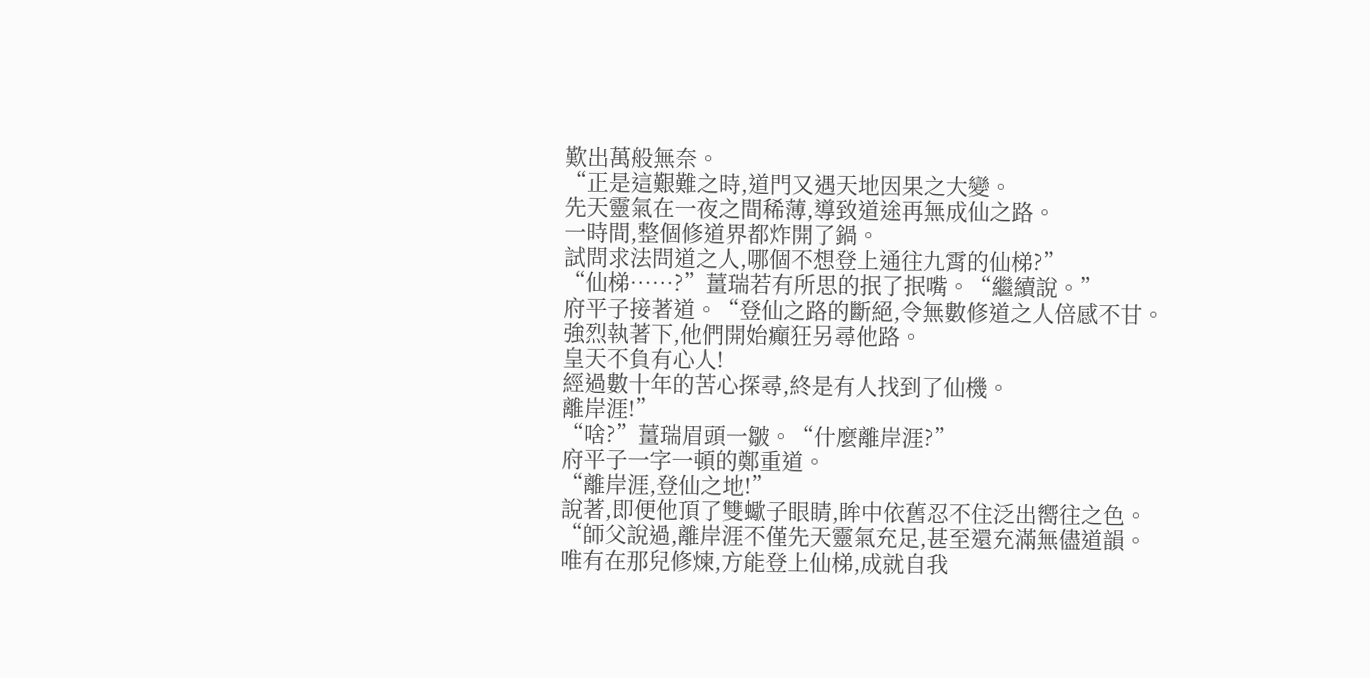歎出萬般無奈。
“正是這艱難之時,道門又遇天地因果之大變。
先天靈氣在一夜之間稀薄,導致道途再無成仙之路。
一時間,整個修道界都炸開了鍋。
試問求法問道之人,哪個不想登上通往九霄的仙梯?”
“仙梯……?”薑瑞若有所思的抿了抿嘴。“繼續說。”
府平子接著道。“登仙之路的斷絕,令無數修道之人倍感不甘。
強烈執著下,他們開始癲狂另尋他路。
皇天不負有心人!
經過數十年的苦心探尋,終是有人找到了仙機。
離岸涯!”
“啥?”薑瑞眉頭一皺。“什麼離岸涯?”
府平子一字一頓的鄭重道。
“離岸涯,登仙之地!”
說著,即便他頂了雙蠍子眼睛,眸中依舊忍不住泛出嚮往之色。
“師父說過,離岸涯不僅先天靈氣充足,甚至還充滿無儘道韻。
唯有在那兒修煉,方能登上仙梯,成就自我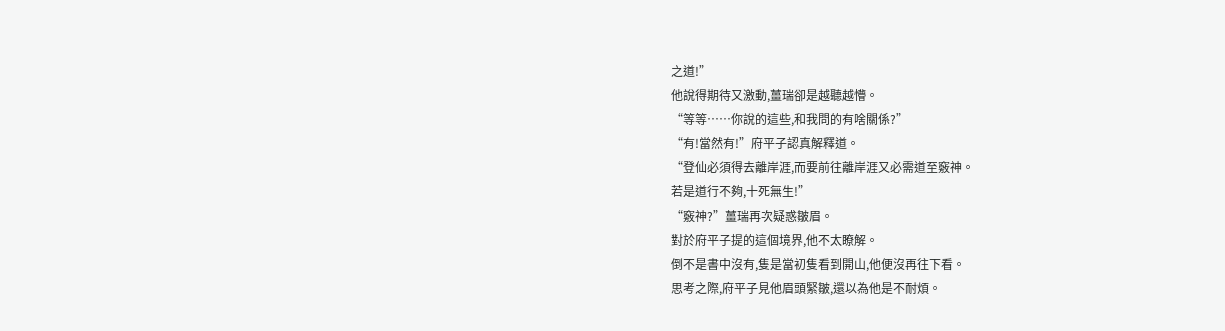之道!”
他說得期待又激動,薑瑞卻是越聽越懵。
“等等……你說的這些,和我問的有啥關係?”
“有!當然有!”府平子認真解釋道。
“登仙必須得去離岸涯,而要前往離岸涯又必需道至竅神。
若是道行不夠,十死無生!”
“竅神?”薑瑞再次疑惑皺眉。
對於府平子提的這個境界,他不太瞭解。
倒不是書中沒有,隻是當初隻看到開山,他便沒再往下看。
思考之際,府平子見他眉頭緊皺,還以為他是不耐煩。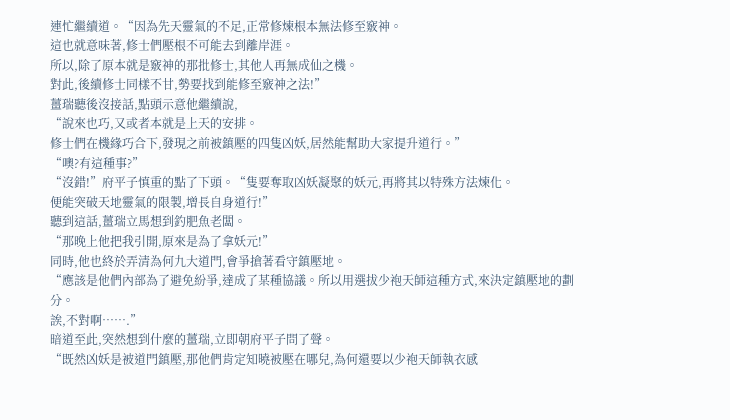連忙繼續道。“因為先天靈氣的不足,正常修煉根本無法修至竅神。
這也就意味著,修士們壓根不可能去到離岸涯。
所以,除了原本就是竅神的那批修士,其他人再無成仙之機。
對此,後續修士同樣不甘,勢要找到能修至竅神之法!”
薑瑞聽後沒接話,點頭示意他繼續說,
“說來也巧,又或者本就是上天的安排。
修士們在機緣巧合下,發現之前被鎮壓的四隻凶妖,居然能幫助大家提升道行。”
“噢?有這種事?”
“沒錯!”府平子慎重的點了下頭。“隻要奪取凶妖凝聚的妖元,再將其以特殊方法煉化。
便能突破天地靈氣的限製,增長自身道行!”
聽到這話,薑瑞立馬想到釣肥魚老闆。
“那晚上他把我引開,原來是為了拿妖元!”
同時,他也終於弄清為何九大道門,會爭搶著看守鎮壓地。
“應該是他們內部為了避免紛爭,達成了某種協議。所以用選拔少袍天師這種方式,來決定鎮壓地的劃分。
誒,不對啊…….”
暗道至此,突然想到什麼的薑瑞,立即朝府平子問了聲。
“既然凶妖是被道門鎮壓,那他們肯定知曉被壓在哪兒,為何還要以少袍天師執衣感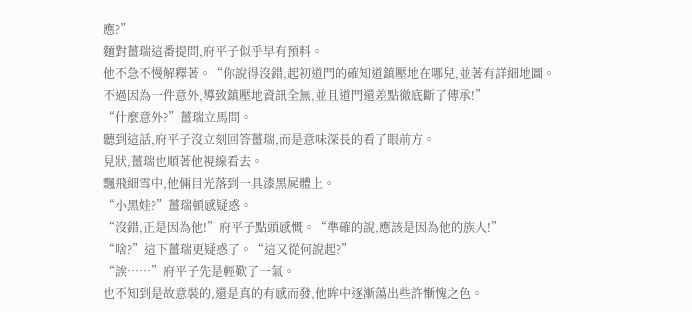應?”
麵對薑瑞這番提問,府平子似乎早有預料。
他不急不慢解釋著。“你說得沒錯,起初道門的確知道鎮壓地在哪兒,並著有詳細地圖。
不過因為一件意外,導致鎮壓地資訊全無,並且道門還差點徹底斷了傳承!”
“什麼意外?”薑瑞立馬問。
聽到這話,府平子沒立刻回答薑瑞,而是意味深長的看了眼前方。
見狀,薑瑞也順著他視線看去。
飄飛細雪中,他倆目光落到一具漆黑屍體上。
“小黑娃?”薑瑞頓感疑惑。
“沒錯,正是因為他!”府平子點頭感慨。“準確的說,應該是因為他的族人!”
“啥?”這下薑瑞更疑惑了。“這又從何說起?”
“誒……”府平子先是輕歎了一氣。
也不知到是故意裝的,還是真的有感而發,他眸中逐漸蕩出些許慚愧之色。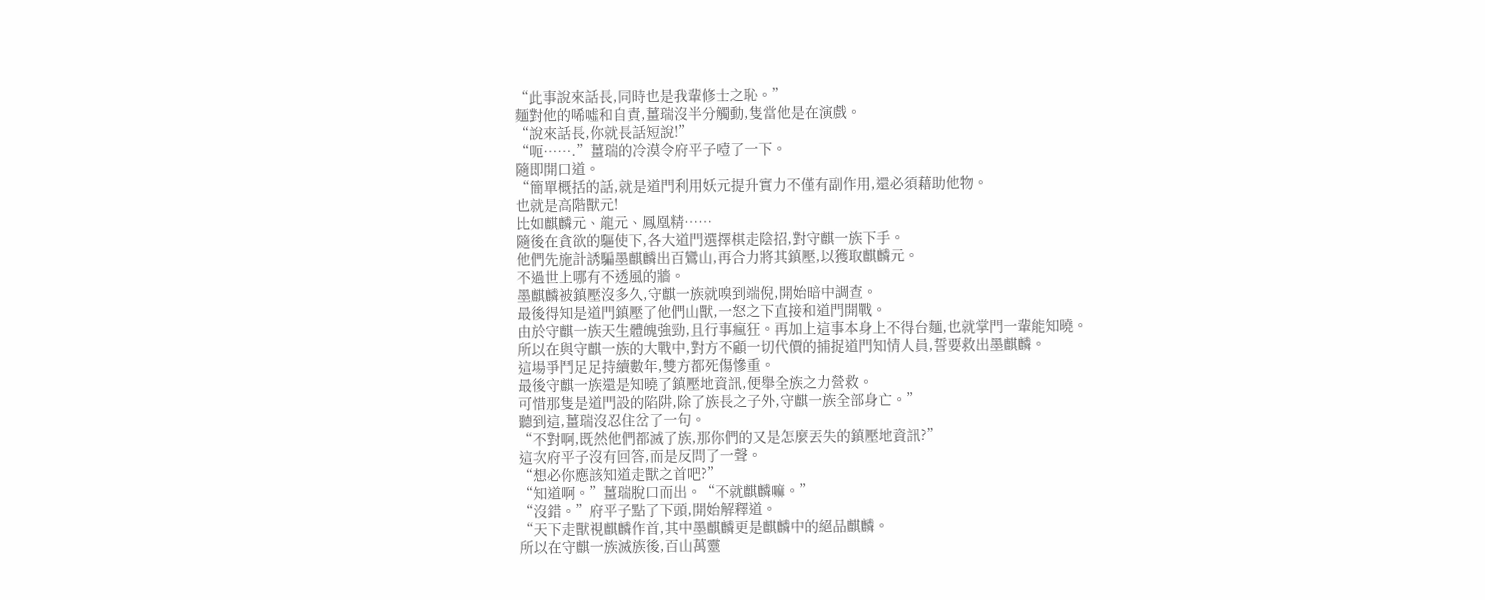“此事說來話長,同時也是我輩修士之恥。”
麵對他的唏噓和自責,薑瑞沒半分觸動,隻當他是在演戲。
“說來話長,你就長話短說!”
“呃…….”薑瑞的冷漠令府平子噎了一下。
隨即開口道。
“簡單概括的話,就是道門利用妖元提升實力不僅有副作用,還必須藉助他物。
也就是高階獸元!
比如麒麟元、龍元、鳳凰精……
隨後在貪欲的驅使下,各大道門選擇棋走陰招,對守麒一族下手。
他們先施計誘騙墨麒麟出百鸞山,再合力將其鎮壓,以獲取麒麟元。
不過世上哪有不透風的牆。
墨麒麟被鎮壓沒多久,守麒一族就嗅到端倪,開始暗中調查。
最後得知是道門鎮壓了他們山獸,一怒之下直接和道門開戰。
由於守麒一族天生體魄強勁,且行事瘋狂。再加上這事本身上不得台麵,也就掌門一輩能知曉。
所以在與守麒一族的大戰中,對方不顧一切代價的捕捉道門知情人員,誓要救出墨麒麟。
這場爭鬥足足持續數年,雙方都死傷慘重。
最後守麒一族還是知曉了鎮壓地資訊,便舉全族之力營救。
可惜那隻是道門設的陷阱,除了族長之子外,守麒一族全部身亡。”
聽到這,薑瑞沒忍住岔了一句。
“不對啊,既然他們都滅了族,那你們的又是怎麼丟失的鎮壓地資訊?”
這次府平子沒有回答,而是反問了一聲。
“想必你應該知道走獸之首吧?”
“知道啊。”薑瑞脫口而出。“不就麒麟嘛。”
“沒錯。”府平子點了下頭,開始解釋道。
“天下走獸視麒麟作首,其中墨麒麟更是麒麟中的絕品麒麟。
所以在守麒一族滅族後,百山萬靈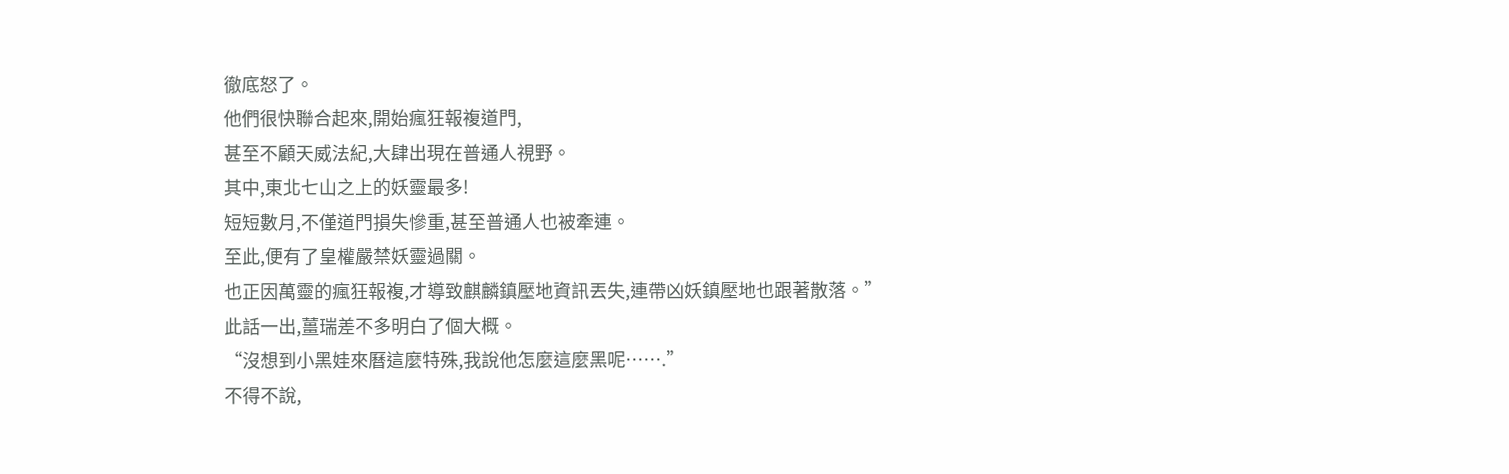徹底怒了。
他們很快聯合起來,開始瘋狂報複道門,
甚至不顧天威法紀,大肆出現在普通人視野。
其中,東北七山之上的妖靈最多!
短短數月,不僅道門損失慘重,甚至普通人也被牽連。
至此,便有了皇權嚴禁妖靈過關。
也正因萬靈的瘋狂報複,才導致麒麟鎮壓地資訊丟失,連帶凶妖鎮壓地也跟著散落。”
此話一出,薑瑞差不多明白了個大概。
“沒想到小黑娃來曆這麼特殊,我說他怎麼這麼黑呢…….”
不得不說,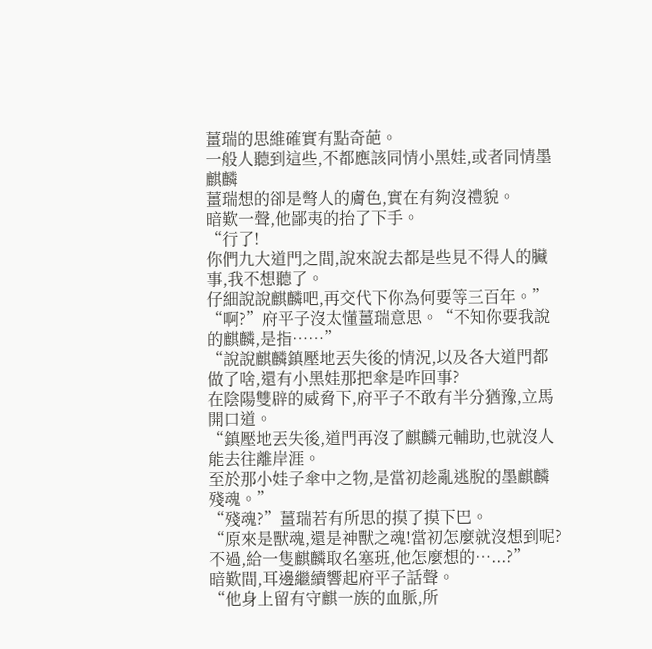薑瑞的思維確實有點奇葩。
一般人聽到這些,不都應該同情小黑娃,或者同情墨麒麟
薑瑞想的卻是彆人的膚色,實在有夠沒禮貌。
暗歎一聲,他鄙夷的抬了下手。
“行了!
你們九大道門之間,說來說去都是些見不得人的臟事,我不想聽了。
仔細說說麒麟吧,再交代下你為何要等三百年。”
“啊?”府平子沒太懂薑瑞意思。“不知你要我說的麒麟,是指……”
“說說麒麟鎮壓地丟失後的情況,以及各大道門都做了啥,還有小黑娃那把傘是咋回事?
在陰陽雙辟的威脅下,府平子不敢有半分猶豫,立馬開口道。
“鎮壓地丟失後,道門再沒了麒麟元輔助,也就沒人能去往離岸涯。
至於那小娃子傘中之物,是當初趁亂逃脫的墨麒麟殘魂。”
“殘魂?”薑瑞若有所思的摸了摸下巴。
“原來是獸魂,還是神獸之魂!當初怎麼就沒想到呢?
不過,給一隻麒麟取名塞班,他怎麼想的…...?”
暗歎間,耳邊繼續響起府平子話聲。
“他身上留有守麒一族的血脈,所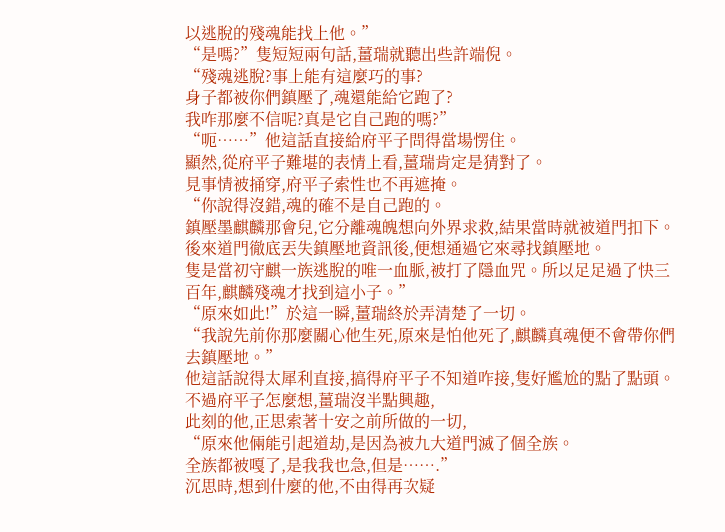以逃脫的殘魂能找上他。”
“是嗎?”隻短短兩句話,薑瑞就聽出些許端倪。
“殘魂逃脫?事上能有這麼巧的事?
身子都被你們鎮壓了,魂還能給它跑了?
我咋那麼不信呢?真是它自己跑的嗎?”
“呃……”他這話直接給府平子問得當場愣住。
顯然,從府平子難堪的表情上看,薑瑞肯定是猜對了。
見事情被捅穿,府平子索性也不再遮掩。
“你說得沒錯,魂的確不是自己跑的。
鎮壓墨麒麟那會兒,它分離魂魄想向外界求救,結果當時就被道門扣下。
後來道門徹底丟失鎮壓地資訊後,便想通過它來尋找鎮壓地。
隻是當初守麒一族逃脫的唯一血脈,被打了隱血咒。所以足足過了快三百年,麒麟殘魂才找到這小子。”
“原來如此!”於這一瞬,薑瑞終於弄清楚了一切。
“我說先前你那麼關心他生死,原來是怕他死了,麒麟真魂便不會帶你們去鎮壓地。”
他這話說得太犀利直接,搞得府平子不知道咋接,隻好尷尬的點了點頭。
不過府平子怎麼想,薑瑞沒半點興趣,
此刻的他,正思索著十安之前所做的一切,
“原來他倆能引起道劫,是因為被九大道門滅了個全族。
全族都被嘎了,是我我也急,但是…….”
沉思時,想到什麼的他,不由得再次疑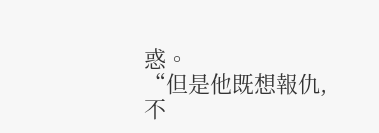惑。
“但是他既想報仇,不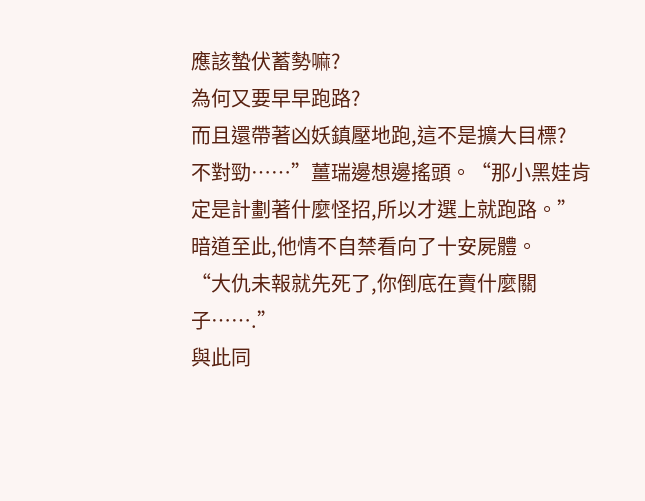應該蟄伏蓄勢嘛?
為何又要早早跑路?
而且還帶著凶妖鎮壓地跑,這不是擴大目標?
不對勁……”薑瑞邊想邊搖頭。“那小黑娃肯定是計劃著什麼怪招,所以才選上就跑路。”
暗道至此,他情不自禁看向了十安屍體。
“大仇未報就先死了,你倒底在賣什麼關子…….”
與此同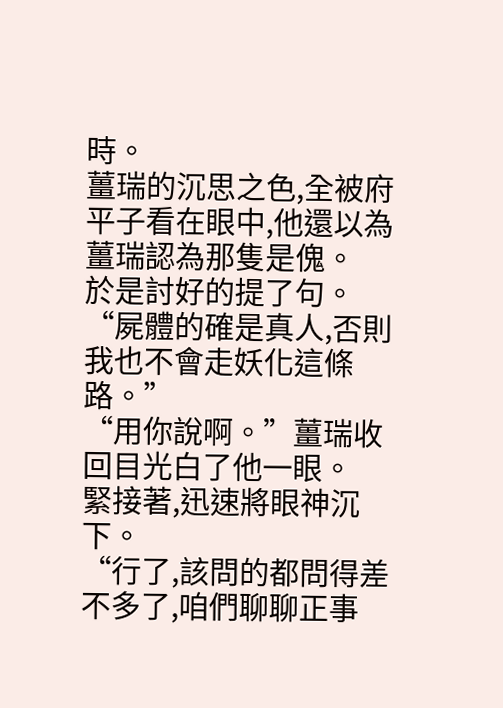時。
薑瑞的沉思之色,全被府平子看在眼中,他還以為薑瑞認為那隻是傀。
於是討好的提了句。
“屍體的確是真人,否則我也不會走妖化這條路。”
“用你說啊。”薑瑞收回目光白了他一眼。
緊接著,迅速將眼神沉下。
“行了,該問的都問得差不多了,咱們聊聊正事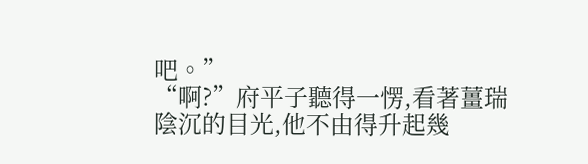吧。”
“啊?”府平子聽得一愣,看著薑瑞陰沉的目光,他不由得升起幾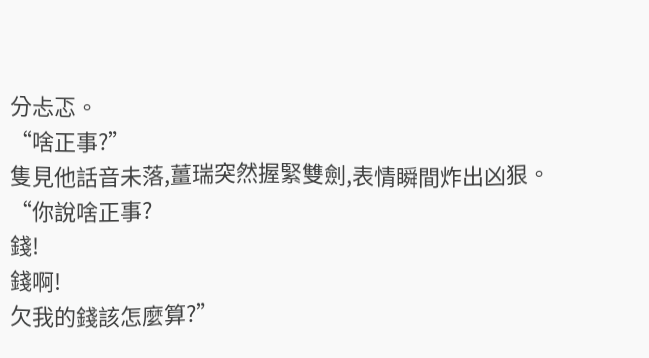分忐忑。
“啥正事?”
隻見他話音未落,薑瑞突然握緊雙劍,表情瞬間炸出凶狠。
“你說啥正事?
錢!
錢啊!
欠我的錢該怎麼算?”